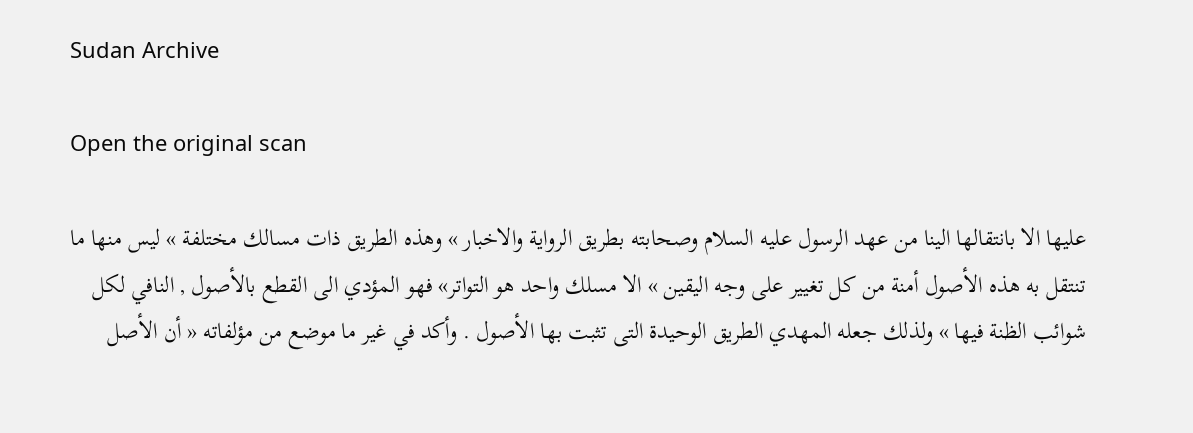Sudan Archive

Open the original scan

عليها الا بانتقالها الينا من عهد الرسول عليه السلام وصحابته بطريق الرواية والاخبار » وهذه الطريق ذات مسالك مختلفة » ليس منها ما تنتقل به هذه الأصول أمنة من كل تغيير على وجه اليقين » الا مسلك واحد هو التواتر» فهو المؤدي الى القطع بالأصول , النافي لكل شوائب الظنة فيها » ولذلك جعله المهدي الطريق الوحيدة التى تثبت بها الأصول . وأكد في غير ما موضع من مؤلفاته « أن الأصل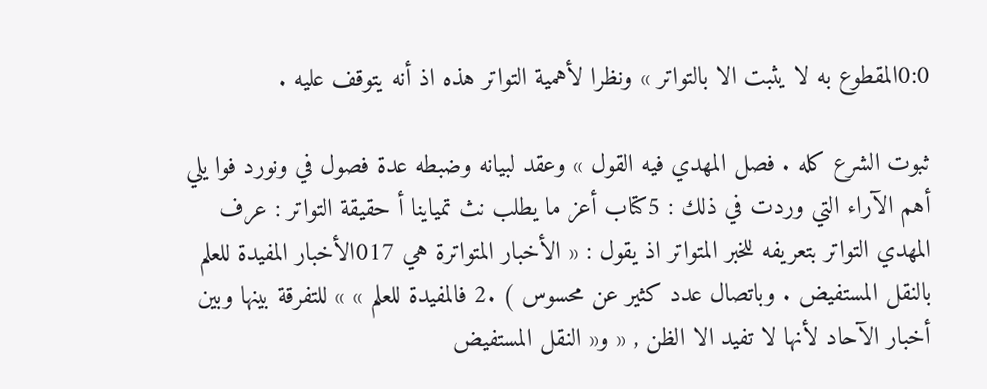0:0المقطوع به لا يثبت الا بالتواتر » ونظرا لأهمية التواتر هذه اذ أنه يتوقف عليه .

ثبوت الشرع كله . فصل المهدي فيه القول » وعقد لبيانه وضبطه عدة فصول في ونورد فوا يلي أهم الآراء التي وردت في ذلك : 5كتاب أعز ما يطلب نث تمياينا أ حقيقة التواتر : عرف المهدي التواتر بتعريفه للخبر المتواتر اذ يقول : « الأخبار المتواترة هي 017الأخبار المفيدة للعلم بالنقل المستفيض . وباتصال عدد كثير عن محسوس ) .2 فالمفيدة للعلم » » للتفرقة بينها وبين أخبار الآحاد لأنها لا تفيد الا الظن , « و« النقل المستفيض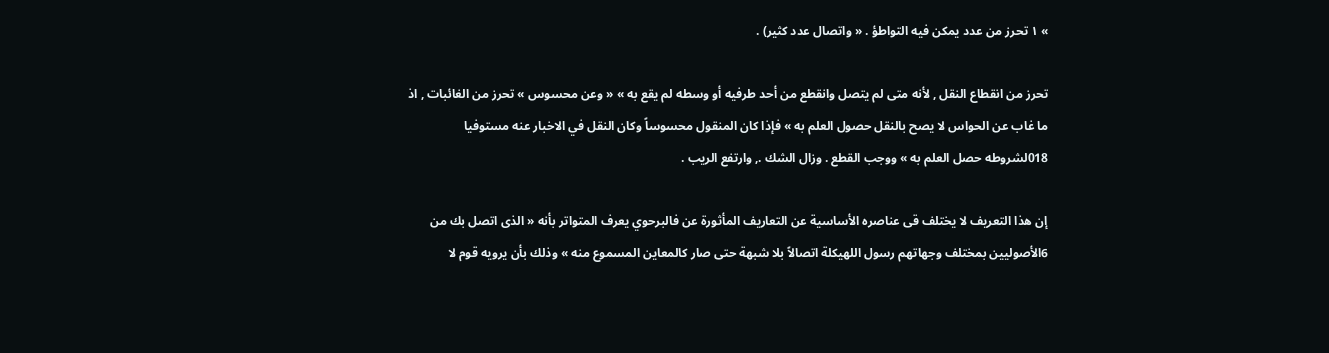» ١ تحرز من عدد يمكن فيه التواطؤ . « واتصال عدد كثير) .

تحرز من انقطاع النقل , لأنه متى لم يتصل وانقطع من أحد طرفيه أو وسطه لم يقع به » « وعن محسوس » تحرز من الغائبات , اذ ما غاب عن الحواس لا يصح بالنقل حصول العلم به » فإذا كان المنقول محسوساً وكان النقل في الاخبار عنه مستوفيا 018لشروطه حصل العلم به » ووجب القطع . وزال الشك ., وارتفع الريب .

إن هذا التعريف لا يختلف قى عناصره الأساسية عن التعاريف المأثورة عن فالبرحوي يعرف المتواتر بأنه « الذى اتصل بك من 6الأصوليين بمختلف وجهاتهم رسول اللهيكلة اتصالاً بلا شبهة حتى صار كالمعاين المسموع منه » وذلك بأن يرويه قوم لا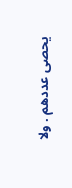يحصى عددهم . ولا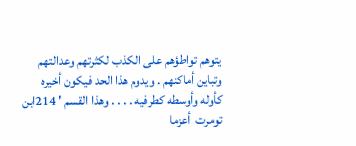يتوهم تواطؤهم على الكذب لكثرتهم وعدالتهم وتباين أماكنهم . ويدوم هذا الحد فيكون أخيره كأوله وأوسطه كطرفيه . . . . وهذا القسم ' 214ابن تومرت  أعزما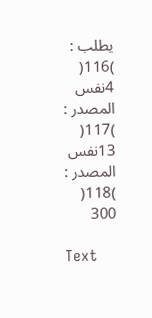يطلب : )116( 4نفس المصدر : )117( 13نفس المصدر : )118( 300

Text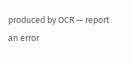produced by OCR — report an error